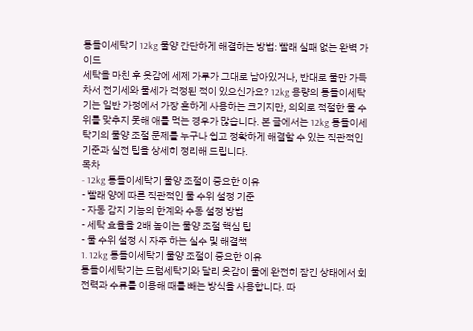통돌이세탁기 12kg 물양 간단하게 해결하는 방법: 빨래 실패 없는 완벽 가이드
세탁을 마친 후 옷감에 세제 가루가 그대로 남아있거나, 반대로 물만 가득 차서 전기세와 물세가 걱정된 적이 있으신가요? 12kg 용량의 통돌이세탁기는 일반 가정에서 가장 흔하게 사용하는 크기지만, 의외로 적절한 물 수위를 맞추지 못해 애를 먹는 경우가 많습니다. 본 글에서는 12kg 통돌이세탁기의 물양 조절 문제를 누구나 쉽고 정확하게 해결할 수 있는 직관적인 기준과 실전 팁을 상세히 정리해 드립니다.
목차
- 12kg 통돌이세탁기 물양 조절이 중요한 이유
- 빨래 양에 따른 직관적인 물 수위 설정 기준
- 자동 감지 기능의 한계와 수동 설정 방법
- 세탁 효율을 2배 높이는 물양 조절 핵심 팁
- 물 수위 설정 시 자주 하는 실수 및 해결책
1. 12kg 통돌이세탁기 물양 조절이 중요한 이유
통돌이세탁기는 드럼세탁기와 달리 옷감이 물에 완전히 잠긴 상태에서 회전력과 수류를 이용해 때를 빼는 방식을 사용합니다. 따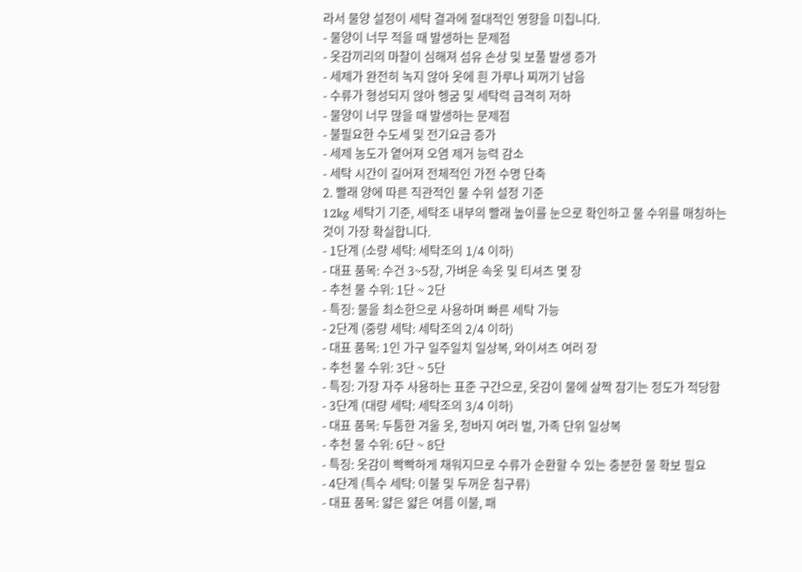라서 물양 설정이 세탁 결과에 절대적인 영향을 미칩니다.
- 물양이 너무 적을 때 발생하는 문제점
- 옷감끼리의 마찰이 심해져 섬유 손상 및 보풀 발생 증가
- 세제가 완전히 녹지 않아 옷에 흰 가루나 찌꺼기 남음
- 수류가 형성되지 않아 헹굼 및 세탁력 급격히 저하
- 물양이 너무 많을 때 발생하는 문제점
- 불필요한 수도세 및 전기요금 증가
- 세제 농도가 옅어져 오염 제거 능력 감소
- 세탁 시간이 길어져 전체적인 가전 수명 단축
2. 빨래 양에 따른 직관적인 물 수위 설정 기준
12kg 세탁기 기준, 세탁조 내부의 빨래 높이를 눈으로 확인하고 물 수위를 매칭하는 것이 가장 확실합니다.
- 1단계 (소량 세탁: 세탁조의 1/4 이하)
- 대표 품목: 수건 3~5장, 가벼운 속옷 및 티셔츠 몇 장
- 추천 물 수위: 1단 ~ 2단
- 특징: 물을 최소한으로 사용하며 빠른 세탁 가능
- 2단계 (중량 세탁: 세탁조의 2/4 이하)
- 대표 품목: 1인 가구 일주일치 일상복, 와이셔츠 여러 장
- 추천 물 수위: 3단 ~ 5단
- 특징: 가장 자주 사용하는 표준 구간으로, 옷감이 물에 살짝 잠기는 정도가 적당함
- 3단계 (대량 세탁: 세탁조의 3/4 이하)
- 대표 품목: 두툼한 겨울 옷, 청바지 여러 벌, 가족 단위 일상복
- 추천 물 수위: 6단 ~ 8단
- 특징: 옷감이 빡빡하게 채워지므로 수류가 순환할 수 있는 충분한 물 확보 필요
- 4단계 (특수 세탁: 이불 및 두꺼운 침구류)
- 대표 품목: 얇은 얇은 여름 이불, 패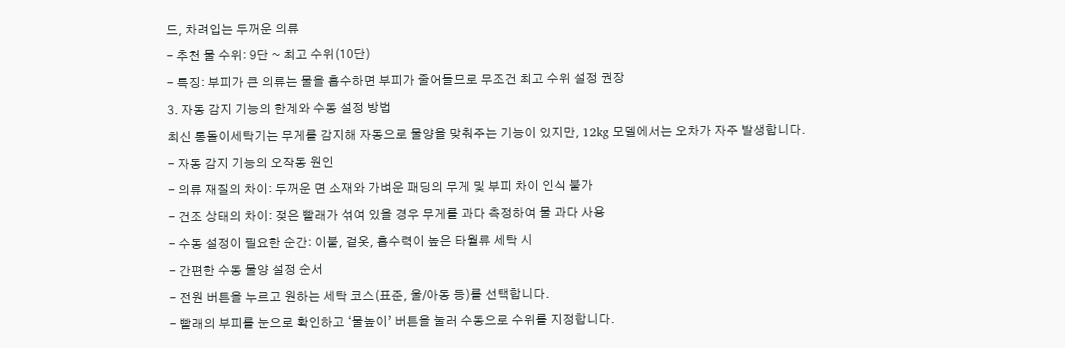드, 차려입는 두꺼운 의류
- 추천 물 수위: 9단 ~ 최고 수위(10단)
- 특징: 부피가 큰 의류는 물을 흡수하면 부피가 줄어들므로 무조건 최고 수위 설정 권장
3. 자동 감지 기능의 한계와 수동 설정 방법
최신 통돌이세탁기는 무게를 감지해 자동으로 물양을 맞춰주는 기능이 있지만, 12kg 모델에서는 오차가 자주 발생합니다.
- 자동 감지 기능의 오작동 원인
- 의류 재질의 차이: 두꺼운 면 소재와 가벼운 패딩의 무게 및 부피 차이 인식 불가
- 건조 상태의 차이: 젖은 빨래가 섞여 있을 경우 무게를 과다 측정하여 물 과다 사용
- 수동 설정이 필요한 순간: 이불, 겉옷, 흡수력이 높은 타월류 세탁 시
- 간편한 수동 물양 설정 순서
- 전원 버튼을 누르고 원하는 세탁 코스(표준, 울/아동 등)를 선택합니다.
- 빨래의 부피를 눈으로 확인하고 ‘물높이’ 버튼을 눌러 수동으로 수위를 지정합니다.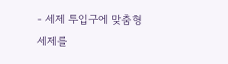- 세제 투입구에 맞춤형 세제를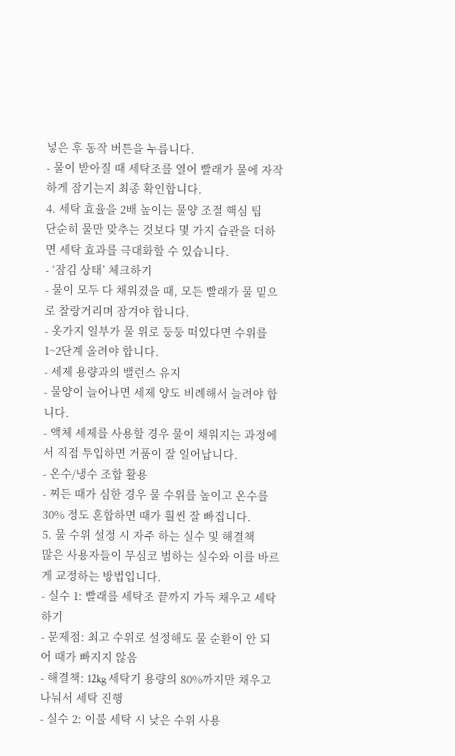넣은 후 동작 버튼을 누릅니다.
- 물이 받아질 때 세탁조를 열어 빨래가 물에 자작하게 잠기는지 최종 확인합니다.
4. 세탁 효율을 2배 높이는 물양 조절 핵심 팁
단순히 물만 맞추는 것보다 몇 가지 습관을 더하면 세탁 효과를 극대화할 수 있습니다.
- ‘잠김 상태’ 체크하기
- 물이 모두 다 채워졌을 때, 모든 빨래가 물 밑으로 찰랑거리며 잠겨야 합니다.
- 옷가지 일부가 물 위로 둥둥 떠있다면 수위를 1~2단계 올려야 합니다.
- 세제 용량과의 밸런스 유지
- 물양이 늘어나면 세제 양도 비례해서 늘려야 합니다.
- 액체 세제를 사용할 경우 물이 채워지는 과정에서 직접 투입하면 거품이 잘 일어납니다.
- 온수/냉수 조합 활용
- 찌든 때가 심한 경우 물 수위를 높이고 온수를 30% 정도 혼합하면 때가 훨씬 잘 빠집니다.
5. 물 수위 설정 시 자주 하는 실수 및 해결책
많은 사용자들이 무심코 범하는 실수와 이를 바르게 교정하는 방법입니다.
- 실수 1: 빨래를 세탁조 끝까지 가득 채우고 세탁하기
- 문제점: 최고 수위로 설정해도 물 순환이 안 되어 때가 빠지지 않음
- 해결책: 12kg 세탁기 용량의 80%까지만 채우고 나눠서 세탁 진행
- 실수 2: 이불 세탁 시 낮은 수위 사용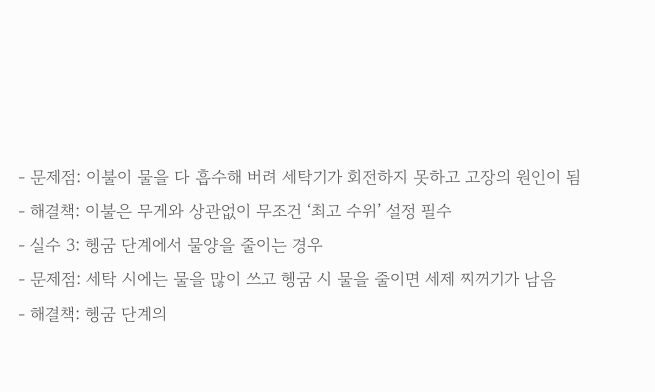- 문제점: 이불이 물을 다 흡수해 버려 세탁기가 회전하지 못하고 고장의 원인이 됨
- 해결책: 이불은 무게와 상관없이 무조건 ‘최고 수위’ 설정 필수
- 실수 3: 헹굼 단계에서 물양을 줄이는 경우
- 문제점: 세탁 시에는 물을 많이 쓰고 헹굼 시 물을 줄이면 세제 찌꺼기가 남음
- 해결책: 헹굼 단계의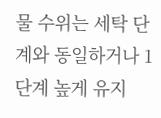물 수위는 세탁 단계와 동일하거나 1단계 높게 유지